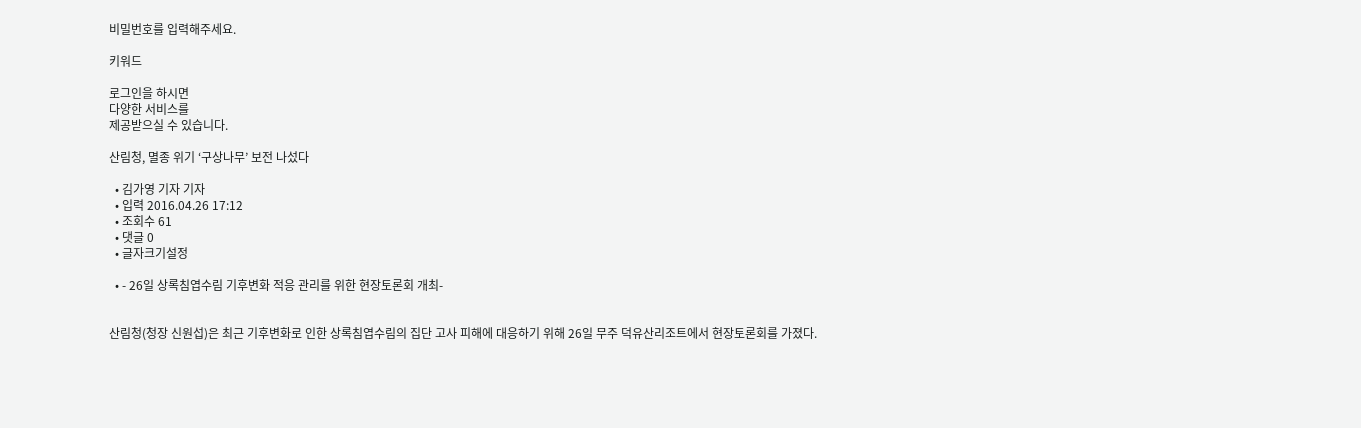비밀번호를 입력해주세요.

키워드

로그인을 하시면
다양한 서비스를
제공받으실 수 있습니다.

산림청, 멸종 위기 ‘구상나무’ 보전 나섰다

  • 김가영 기자 기자
  • 입력 2016.04.26 17:12
  • 조회수 61
  • 댓글 0
  • 글자크기설정

  • - 26일 상록침엽수림 기후변화 적응 관리를 위한 현장토론회 개최-


산림청(청장 신원섭)은 최근 기후변화로 인한 상록침엽수림의 집단 고사 피해에 대응하기 위해 26일 무주 덕유산리조트에서 현장토론회를 가졌다.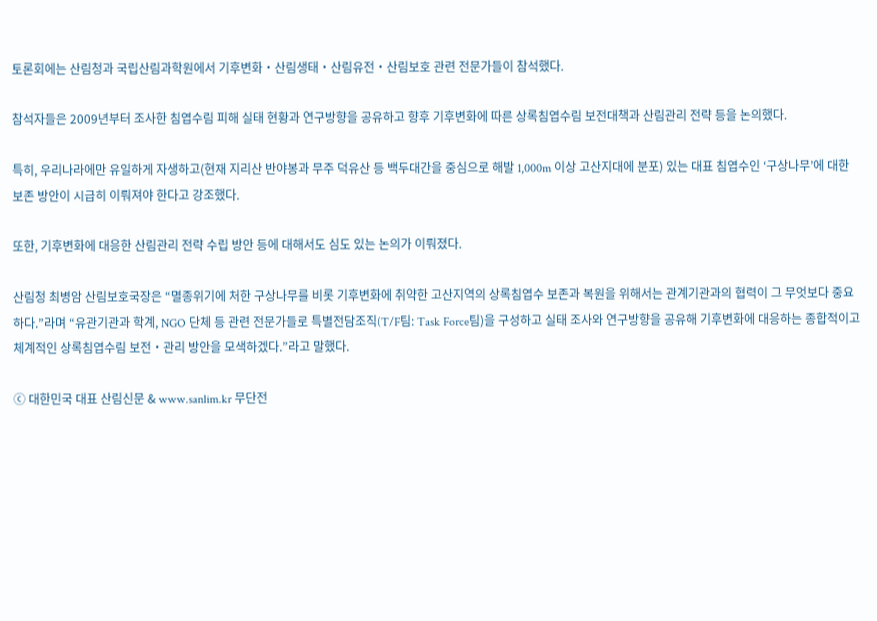토론회에는 산림청과 국립산림과학원에서 기후변화‧산림생태‧산림유전‧산림보호 관련 전문가들이 참석했다.

참석자들은 2009년부터 조사한 침엽수림 피해 실태 현황과 연구방향을 공유하고 향후 기후변화에 따른 상록침엽수림 보전대책과 산림관리 전략 등을 논의했다.

특히, 우리나라에만 유일하게 자생하고(현재 지리산 반야봉과 무주 덕유산 등 백두대간을 중심으로 해발 1,000m 이상 고산지대에 분포) 있는 대표 침엽수인 ‘구상나무’에 대한 보존 방안이 시급히 이뤄져야 한다고 강조했다.

또한, 기후변화에 대응한 산림관리 전략 수립 방안 등에 대해서도 심도 있는 논의가 이뤄졌다.

산림청 최병암 산림보호국장은 “멸종위기에 처한 구상나무를 비롯 기후변화에 취약한 고산지역의 상록침엽수 보존과 복원을 위해서는 관계기관과의 협력이 그 무엇보다 중요하다.”라며 “유관기관과 학계, NGO 단체 등 관련 전문가들로 특별전담조직(T/F팀: Task Force팀)을 구성하고 실태 조사와 연구방향을 공유해 기후변화에 대응하는 종합적이고 체계적인 상록침엽수림 보전‧관리 방안을 모색하겠다.”라고 말했다.

ⓒ 대한민국 대표 산림신문 & www.sanlim.kr 무단전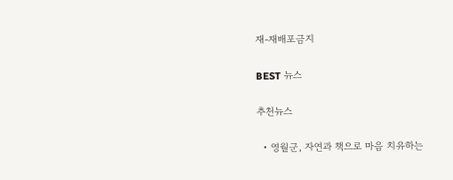재-재배포금지

BEST 뉴스

추천뉴스

  • 영월군, 자연과 책으로 마음 치유하는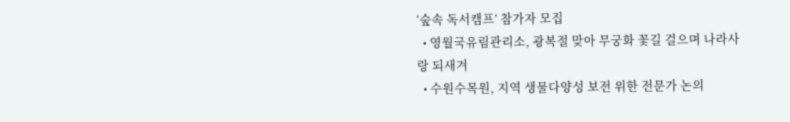‘숲속 독서캠프’ 참가자 모집
  • 영월국유림관리소, 광복절 맞아 무궁화 꽃길 걸으며 나라사랑 되새겨
  • 수원수목원, 지역 생물다양성 보전 위한 전문가 논의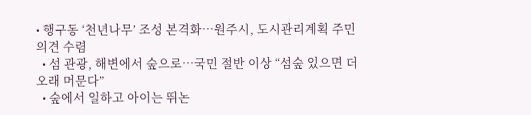• 행구동 ‘천년나무’ 조성 본격화…원주시, 도시관리계획 주민 의견 수렴
  • 섬 관광, 해변에서 숲으로…국민 절반 이상 “섬숲 있으면 더 오래 머문다”
  • 숲에서 일하고 아이는 뛰논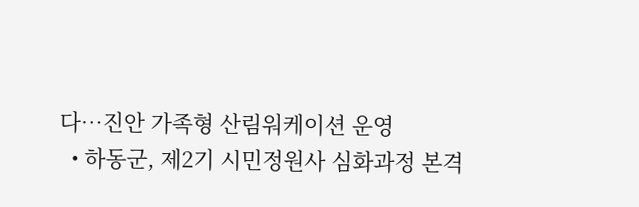다…진안 가족형 산림워케이션 운영
  • 하동군, 제2기 시민정원사 심화과정 본격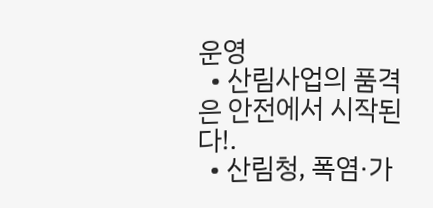운영
  • 산림사업의 품격은 안전에서 시작된다!.
  • 산림청, 폭염·가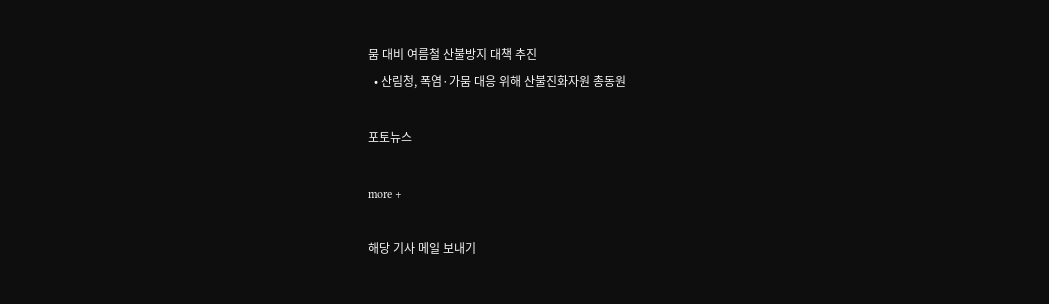뭄 대비 여름철 산불방지 대책 추진
  • 산림청, 폭염·가뭄 대응 위해 산불진화자원 총동원

포토뉴스

more +

해당 기사 메일 보내기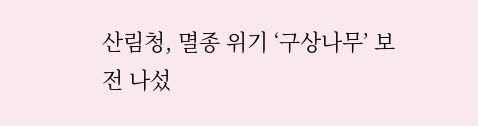산림청, 멸종 위기 ‘구상나무’ 보전 나섰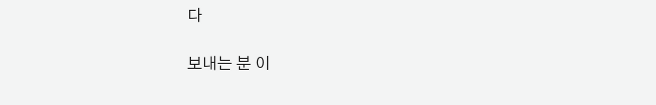다

보내는 분 이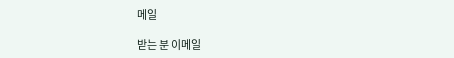메일

받는 분 이메일